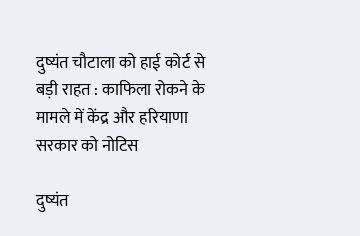दुष्यंत चौटाला को हाई कोर्ट से बड़ी राहत : काफिला रोकने के मामले में केंद्र और हरियाणा सरकार को नोटिस

दुष्यंत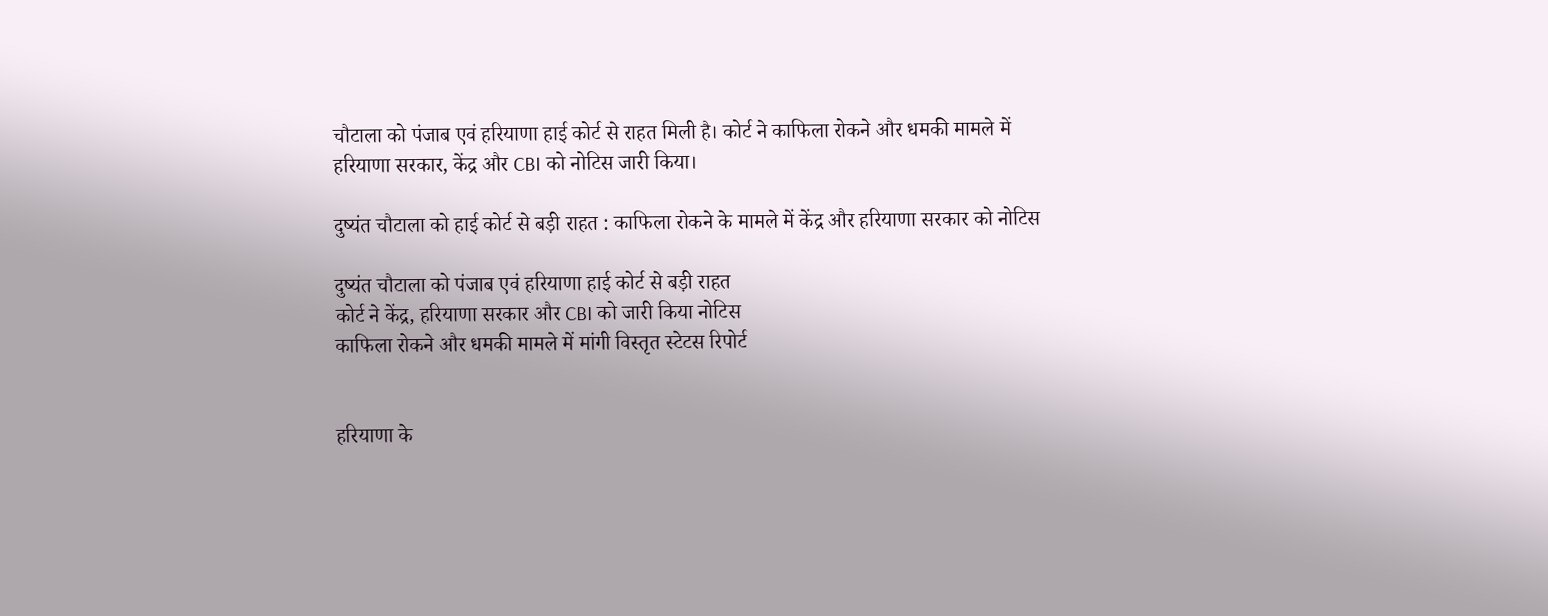चौटाला को पंजाब एवं हरियाणा हाई कोर्ट से राहत मिली है। कोर्ट ने काफिला रोकने और धमकी मामले में हरियाणा सरकार, केंद्र और CBI को नोटिस जारी किया।

दुष्यंत चौटाला को हाई कोर्ट से बड़ी राहत : काफिला रोकने के मामले में केंद्र और हरियाणा सरकार को नोटिस

दुष्यंत चौटाला को पंजाब एवं हरियाणा हाई कोर्ट से बड़ी राहत
कोर्ट ने केंद्र, हरियाणा सरकार और CBI को जारी किया नोटिस
काफिला रोकने और धमकी मामले में मांगी विस्तृत स्टेटस रिपोर्ट


हरियाणा के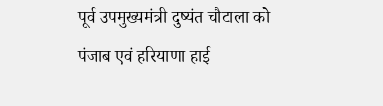पूर्व उपमुख्यमंत्री दुष्यंत चौटाला को पंजाब एवं हरियाणा हाई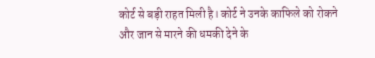कोर्ट से बड़ी राहत मिली है। कोर्ट ने उनके काफिले को रोकने और जान से मारने की धमकी देने के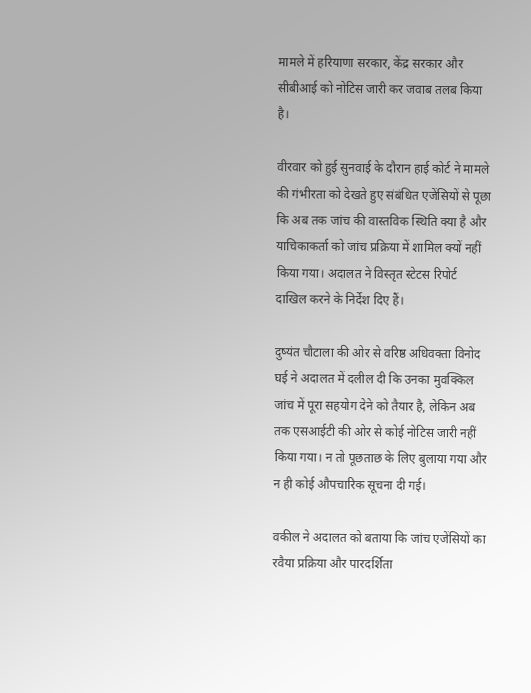मामले में हरियाणा सरकार, केंद्र सरकार और सीबीआई को नोटिस जारी कर जवाब तलब किया है।

वीरवार को हुई सुनवाई के दौरान हाई कोर्ट ने मामले की गंभीरता को देखते हुए संबंधित एजेंसियों से पूछा कि अब तक जांच की वास्तविक स्थिति क्या है और याचिकाकर्ता को जांच प्रक्रिया में शामिल क्यों नहीं किया गया। अदालत ने विस्तृत स्टेटस रिपोर्ट दाखिल करने के निर्देश दिए हैं।

दुष्यंत चौटाला की ओर से वरिष्ठ अधिवक्ता विनोद घई ने अदालत में दलील दी कि उनका मुवक्किल जांच में पूरा सहयोग देने को तैयार है, लेकिन अब तक एसआईटी की ओर से कोई नोटिस जारी नहीं किया गया। न तो पूछताछ के लिए बुलाया गया और न ही कोई औपचारिक सूचना दी गई।

वकील ने अदालत को बताया कि जांच एजेंसियों का रवैया प्रक्रिया और पारदर्शिता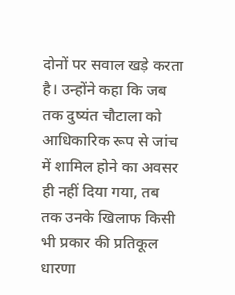दोनों पर सवाल खड़े करता है। उन्होंने कहा कि जब तक दुष्यंत चौटाला को आधिकारिक रूप से जांच में शामिल होने का अवसर ही नहीं दिया गया, तब तक उनके खिलाफ किसी भी प्रकार की प्रतिकूल धारणा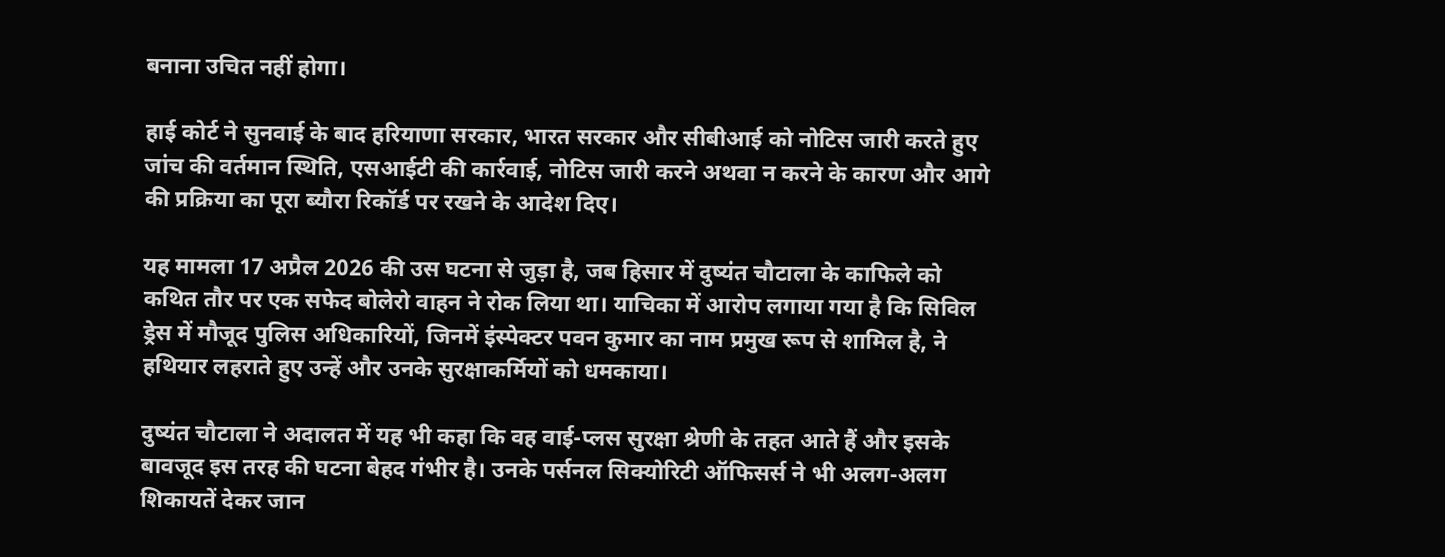बनाना उचित नहीं होगा।

हाई कोर्ट ने सुनवाई के बाद हरियाणा सरकार, भारत सरकार और सीबीआई को नोटिस जारी करते हुए जांच की वर्तमान स्थिति, एसआईटी की कार्रवाई, नोटिस जारी करने अथवा न करने के कारण और आगे की प्रक्रिया का पूरा ब्यौरा रिकॉर्ड पर रखने के आदेश दिए।

यह मामला 17 अप्रैल 2026 की उस घटना से जुड़ा है, जब हिसार में दुष्यंत चौटाला के काफिले को कथित तौर पर एक सफेद बोलेरो वाहन ने रोक लिया था। याचिका में आरोप लगाया गया है कि सिविल ड्रेस में मौजूद पुलिस अधिकारियों, जिनमें इंस्पेक्टर पवन कुमार का नाम प्रमुख रूप से शामिल है, ने हथियार लहराते हुए उन्हें और उनके सुरक्षाकर्मियों को धमकाया।

दुष्यंत चौटाला ने अदालत में यह भी कहा कि वह वाई-प्लस सुरक्षा श्रेणी के तहत आते हैं और इसके बावजूद इस तरह की घटना बेहद गंभीर है। उनके पर्सनल सिक्योरिटी ऑफिसर्स ने भी अलग-अलग शिकायतें देकर जान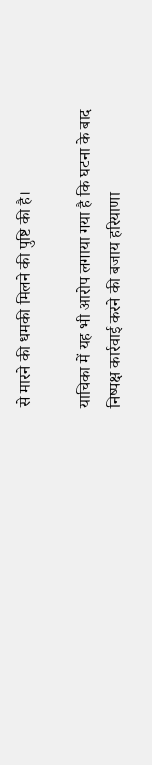से मारने की धमकी मिलने की पुष्टि की है।

याचिका में यह भी आरोप लगाया गया है कि घटना के बाद निष्पक्ष कार्रवाई करने की बजाय हरियाणा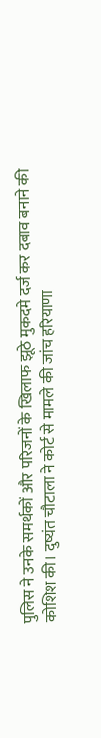पुलिस ने उनके समर्थकों और परिजनों के खिलाफ झूठे मुकदमे दर्ज कर दबाव बनाने की कोशिश की। दुष्यंत चौटाला ने कोर्ट से मामले की जांच हरियाणा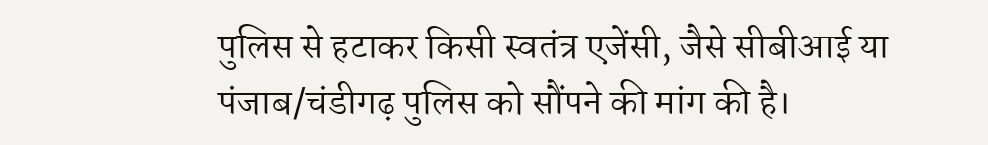पुलिस से हटाकर किसी स्वतंत्र एजेंसी, जैसे सीबीआई या पंजाब/चंडीगढ़ पुलिस को सौंपने की मांग की है।